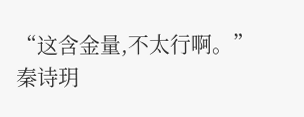“这含金量,不太行啊。”
秦诗玥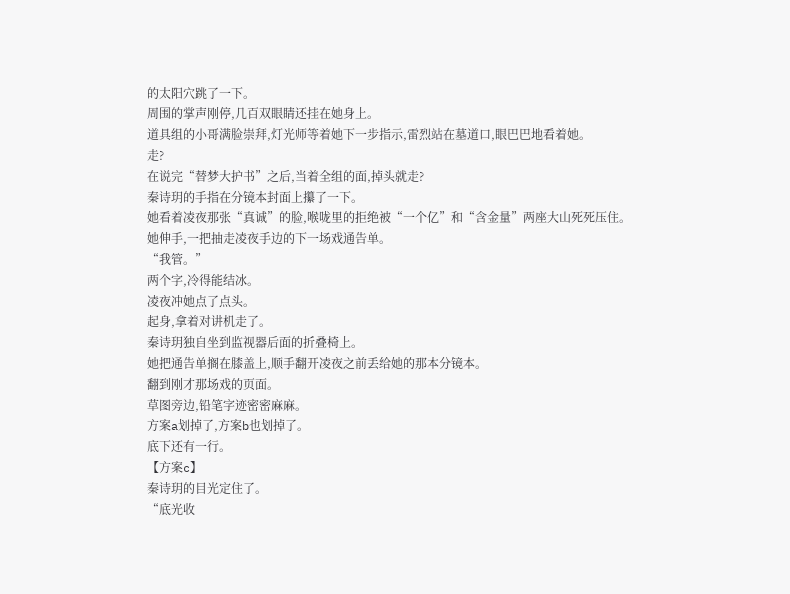的太阳穴跳了一下。
周围的掌声刚停,几百双眼睛还挂在她身上。
道具组的小哥满脸崇拜,灯光师等着她下一步指示,雷烈站在墓道口,眼巴巴地看着她。
走?
在说完“替梦大护书”之后,当着全组的面,掉头就走?
秦诗玥的手指在分镜本封面上攥了一下。
她看着凌夜那张“真诚”的脸,喉咙里的拒绝被“一个亿”和“含金量”两座大山死死压住。
她伸手,一把抽走凌夜手边的下一场戏通告单。
“我管。”
两个字,冷得能结冰。
凌夜冲她点了点头。
起身,拿着对讲机走了。
秦诗玥独自坐到监视器后面的折叠椅上。
她把通告单搁在膝盖上,顺手翻开凌夜之前丢给她的那本分镜本。
翻到刚才那场戏的页面。
草图旁边,铅笔字迹密密麻麻。
方案a划掉了,方案b也划掉了。
底下还有一行。
【方案c】
秦诗玥的目光定住了。
“底光收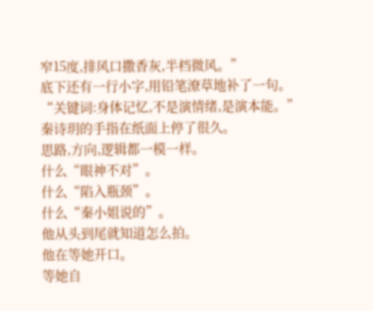窄15度,排风口撒香灰,半档微风。”
底下还有一行小字,用铅笔潦草地补了一句。
“关键词:身体记忆,不是演情绪,是演本能。”
秦诗玥的手指在纸面上停了很久。
思路,方向,逻辑都一模一样。
什么“眼神不对”。
什么“陷入瓶颈”。
什么“秦小姐说的”。
他从头到尾就知道怎么拍。
他在等她开口。
等她自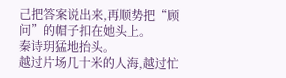己把答案说出来,再顺势把“顾问”的帽子扣在她头上。
秦诗玥猛地抬头。
越过片场几十米的人海,越过忙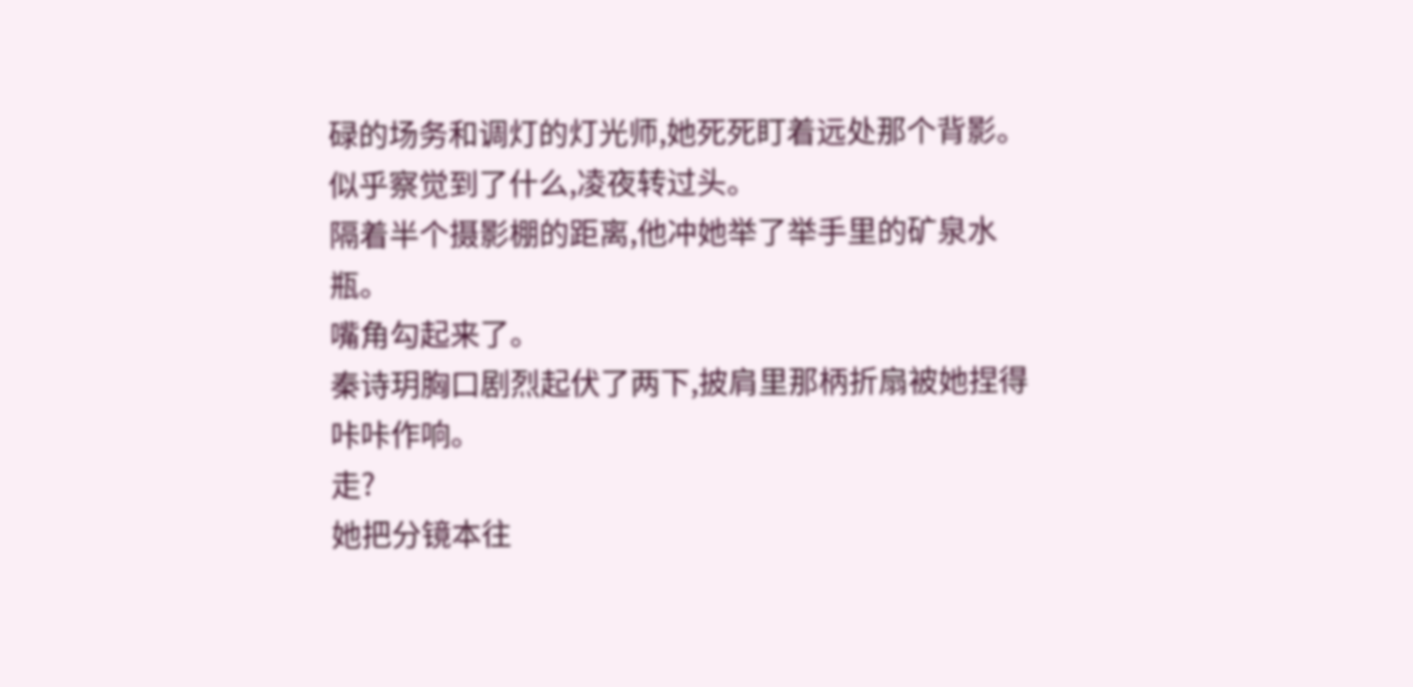碌的场务和调灯的灯光师,她死死盯着远处那个背影。
似乎察觉到了什么,凌夜转过头。
隔着半个摄影棚的距离,他冲她举了举手里的矿泉水瓶。
嘴角勾起来了。
秦诗玥胸口剧烈起伏了两下,披肩里那柄折扇被她捏得咔咔作响。
走?
她把分镜本往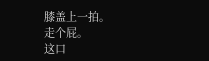膝盖上一拍。
走个屁。
这口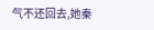气不还回去,她秦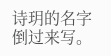诗玥的名字倒过来写。